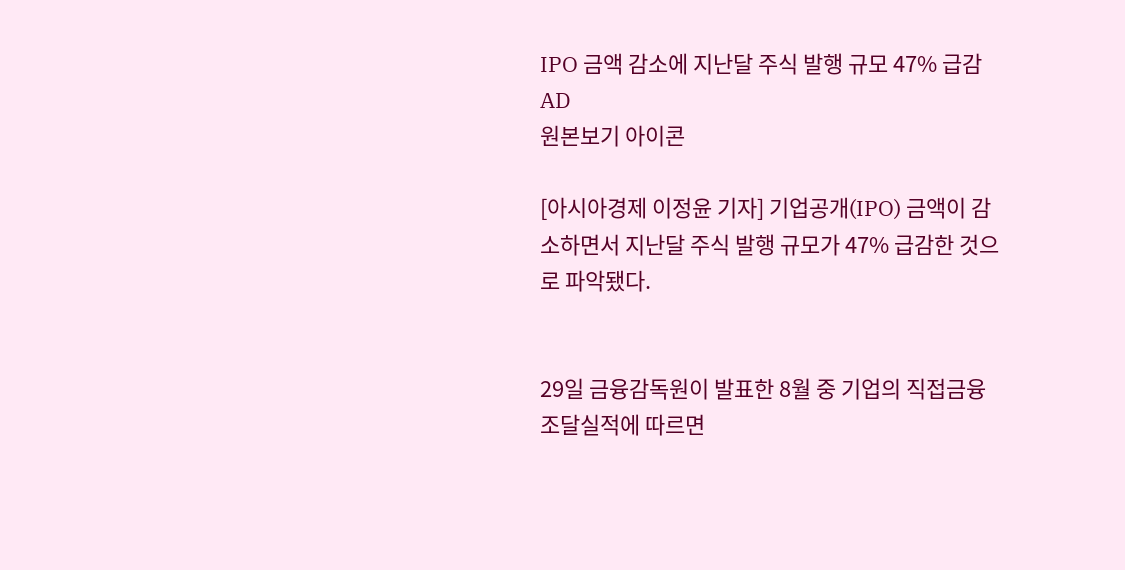IPO 금액 감소에 지난달 주식 발행 규모 47% 급감
AD
원본보기 아이콘

[아시아경제 이정윤 기자] 기업공개(IPO) 금액이 감소하면서 지난달 주식 발행 규모가 47% 급감한 것으로 파악됐다.


29일 금융감독원이 발표한 8월 중 기업의 직접금융 조달실적에 따르면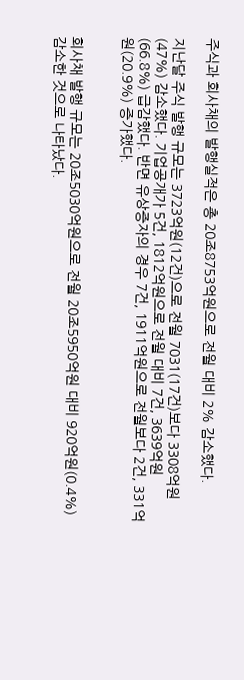주식과 회사채의 발행실적은 총 20조8753억원으로 전월 대비 2% 감소했다.

지난달 주식 발행 규모는 3723억원(12건)으로 전월 7031(17건)보다 3308억원(47%) 감소했다. 기업공개가 5건, 1812억원으로 전월 대비 7건, 3639억원(66.8%) 급감했다. 반면 유상증자의 경우 7건, 1911억원으로 전월보다 2건, 331억원(20.9%) 증가했다.


회사채 발행 규모는 20조5030억원으로 전월 20조5950억원 대비 920억원(0.4%) 감소한 것으로 나타났다.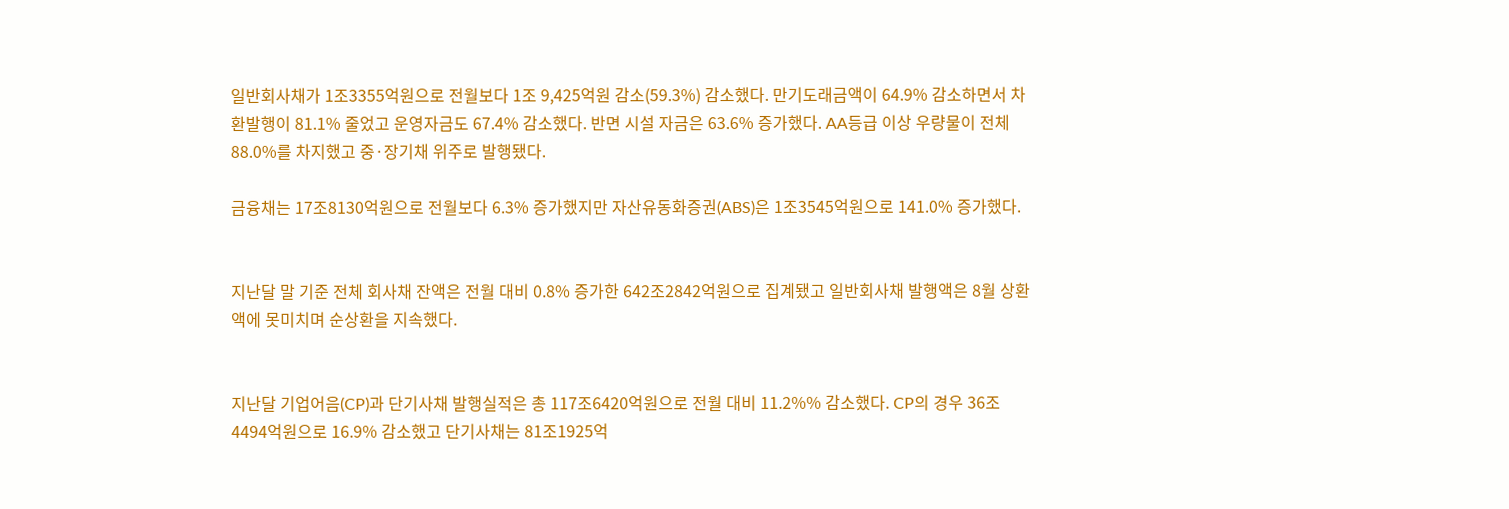일반회사채가 1조3355억원으로 전월보다 1조 9,425억원 감소(59.3%) 감소했다. 만기도래금액이 64.9% 감소하면서 차환발행이 81.1% 줄었고 운영자금도 67.4% 감소했다. 반면 시설 자금은 63.6% 증가했다. AA등급 이상 우량물이 전체 88.0%를 차지했고 중·장기채 위주로 발행됐다.

금융채는 17조8130억원으로 전월보다 6.3% 증가했지만 자산유동화증권(ABS)은 1조3545억원으로 141.0% 증가했다.


지난달 말 기준 전체 회사채 잔액은 전월 대비 0.8% 증가한 642조2842억원으로 집계됐고 일반회사채 발행액은 8월 상환액에 못미치며 순상환을 지속했다.


지난달 기업어음(CP)과 단기사채 발행실적은 총 117조6420억원으로 전월 대비 11.2%% 감소했다. CP의 경우 36조4494억원으로 16.9% 감소했고 단기사채는 81조1925억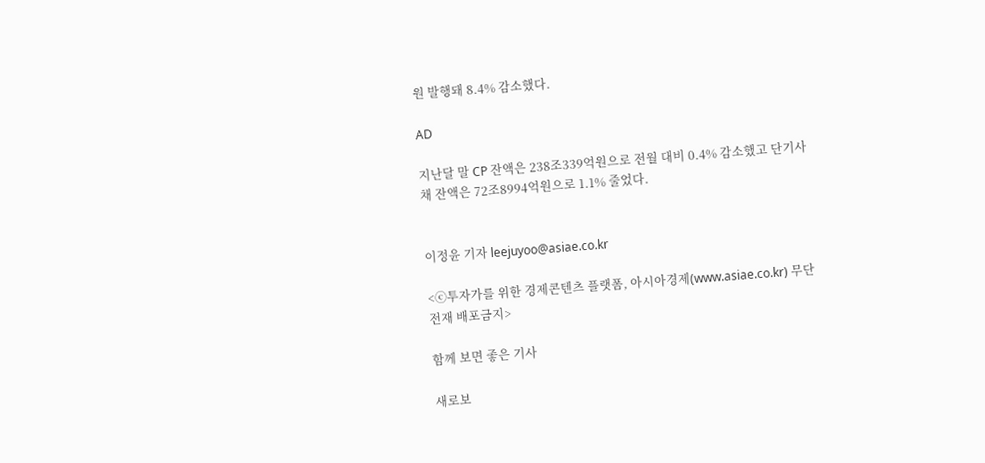원 발행돼 8.4% 감소했다.

AD

지난달 말 CP 잔액은 238조339억원으로 전월 대비 0.4% 감소했고 단기사채 잔액은 72조8994억원으로 1.1% 줄었다.


이정윤 기자 leejuyoo@asiae.co.kr

<ⓒ투자가를 위한 경제콘텐츠 플랫폼, 아시아경제(www.asiae.co.kr) 무단전재 배포금지>

함께 보면 좋은 기사

새로보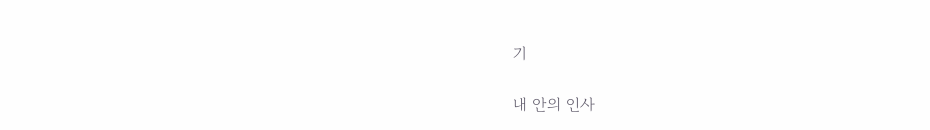기

내 안의 인사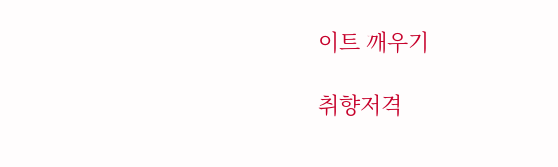이트 깨우기

취향저격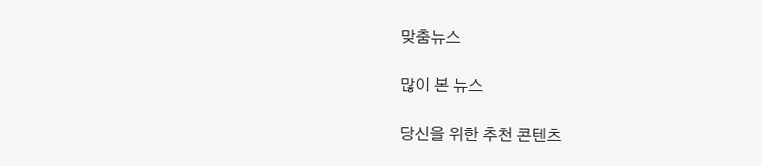맞춤뉴스

많이 본 뉴스

당신을 위한 추천 콘텐츠